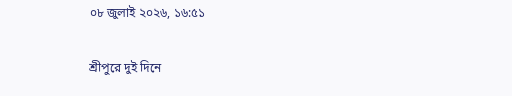০৮ জুলাই ২০২৬, ১৬:৫১

শ্রীপুরে দুই দিনে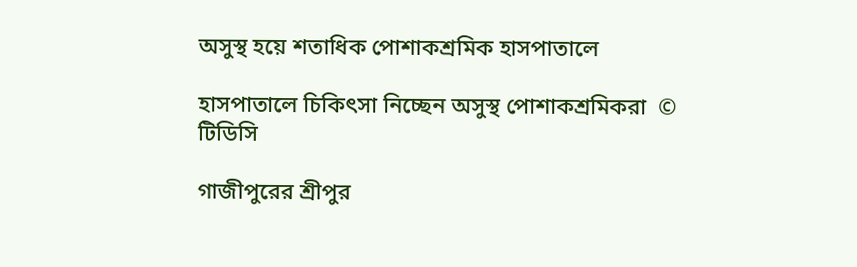অসুস্থ হয়ে শতাধিক পোশাকশ্রমিক হাসপাতালে

হাসপাতালে চিকিৎসা নিচ্ছেন অসুস্থ পোশাকশ্রমিকরা  © টিডিসি

গাজীপুরের শ্রীপুর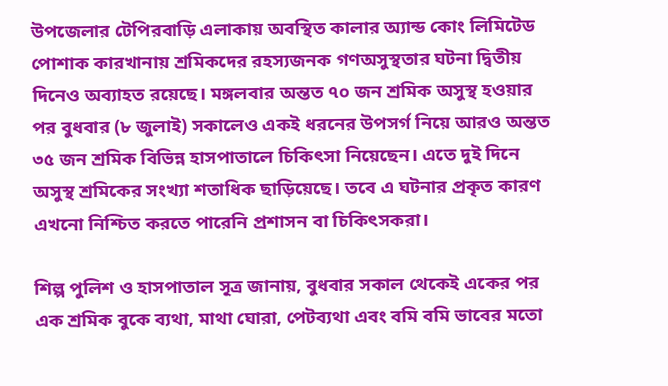উপজেলার টেপিরবাড়ি এলাকায় অবস্থিত কালার অ্যান্ড কোং লিমিটেড পোশাক কারখানায় শ্রমিকদের রহস্যজনক গণঅসুস্থতার ঘটনা দ্বিতীয় দিনেও অব্যাহত রয়েছে। মঙ্গলবার অন্তত ৭০ জন শ্রমিক অসুস্থ হওয়ার পর বুধবার (৮ জুলাই) সকালেও একই ধরনের উপসর্গ নিয়ে আরও অন্তত ৩৫ জন শ্রমিক বিভিন্ন হাসপাতালে চিকিৎসা নিয়েছেন। এতে দুই দিনে অসুস্থ শ্রমিকের সংখ্যা শতাধিক ছাড়িয়েছে। তবে এ ঘটনার প্রকৃত কারণ এখনো নিশ্চিত করতে পারেনি প্রশাসন বা চিকিৎসকরা।

শিল্প পুলিশ ও হাসপাতাল সূত্র জানায়, বুধবার সকাল থেকেই একের পর এক শ্রমিক বুকে ব্যথা, মাথা ঘোরা, পেটব্যথা এবং বমি বমি ভাবের মতো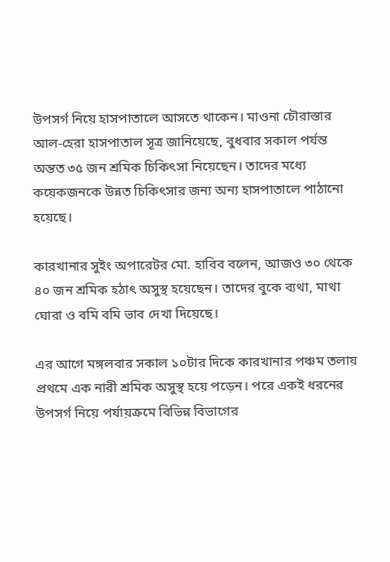উপসর্গ নিয়ে হাসপাতালে আসতে থাকেন। মাওনা চৌরাস্তার আল-হেরা হাসপাতাল সূত্র জানিয়েছে, বুধবার সকাল পর্যন্ত অন্তত ৩৫ জন শ্রমিক চিকিৎসা নিয়েছেন। তাদের মধ্যে কয়েকজনকে উন্নত চিকিৎসার জন্য অন্য হাসপাতালে পাঠানো হয়েছে।

কারখানার সুইং অপারেটর মো. হাবিব বলেন, আজও ৩০ থেকে ৪০ জন শ্রমিক হঠাৎ অসুস্থ হয়েছেন। তাদের বুকে ব্যথা, মাথা ঘোরা ও বমি বমি ভাব দেখা দিয়েছে।

এর আগে মঙ্গলবার সকাল ১০টার দিকে কারখানার পঞ্চম তলায় প্রথমে এক নারী শ্রমিক অসুস্থ হয়ে পড়েন। পরে একই ধরনের উপসর্গ নিয়ে পর্যায়ক্রমে বিভিন্ন বিভাগের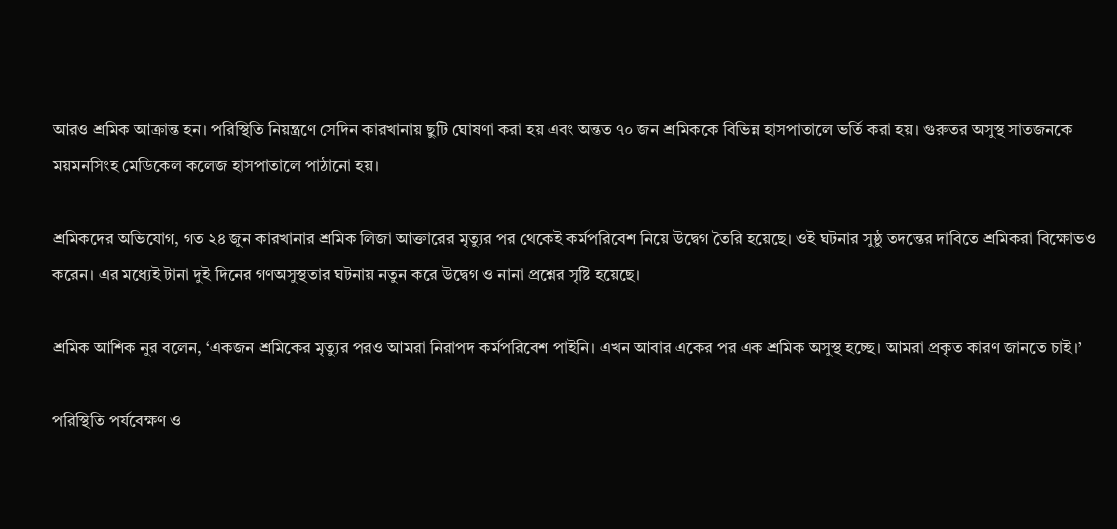আরও শ্রমিক আক্রান্ত হন। পরিস্থিতি নিয়ন্ত্রণে সেদিন কারখানায় ছুটি ঘোষণা করা হয় এবং অন্তত ৭০ জন শ্রমিককে বিভিন্ন হাসপাতালে ভর্তি করা হয়। গুরুতর অসুস্থ সাতজনকে ময়মনসিংহ মেডিকেল কলেজ হাসপাতালে পাঠানো হয়।

শ্রমিকদের অভিযোগ, গত ২৪ জুন কারখানার শ্রমিক লিজা আক্তারের মৃত্যুর পর থেকেই কর্মপরিবেশ নিয়ে উদ্বেগ তৈরি হয়েছে। ওই ঘটনার সুষ্ঠু তদন্তের দাবিতে শ্রমিকরা বিক্ষোভও করেন। এর মধ্যেই টানা দুই দিনের গণঅসুস্থতার ঘটনায় নতুন করে উদ্বেগ ও নানা প্রশ্নের সৃষ্টি হয়েছে।

শ্রমিক আশিক নুর বলেন, ‘একজন শ্রমিকের মৃত্যুর পরও আমরা নিরাপদ কর্মপরিবেশ পাইনি। এখন আবার একের পর এক শ্রমিক অসুস্থ হচ্ছে। আমরা প্রকৃত কারণ জানতে চাই।’

পরিস্থিতি পর্যবেক্ষণ ও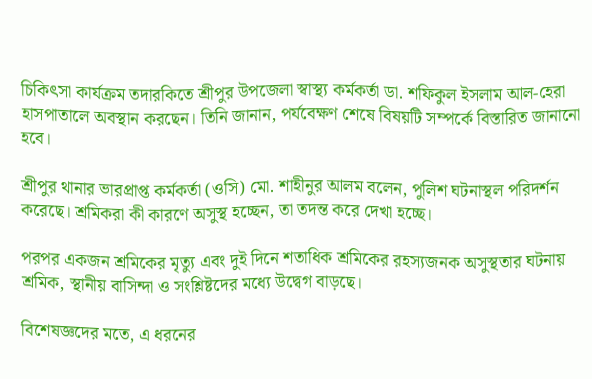চিকিৎসা কার্যক্রম তদারকিতে শ্রীপুর উপজেলা স্বাস্থ্য কর্মকর্তা ডা. শফিকুল ইসলাম আল-হেরা হাসপাতালে অবস্থান করছেন। তিনি জানান, পর্যবেক্ষণ শেষে বিষয়টি সম্পর্কে বিস্তারিত জানানো হবে।

শ্রীপুর থানার ভারপ্রাপ্ত কর্মকর্তা (ওসি) মো. শাহীনুর আলম বলেন, পুলিশ ঘটনাস্থল পরিদর্শন করেছে। শ্রমিকরা কী কারণে অসুস্থ হচ্ছেন, তা তদন্ত করে দেখা হচ্ছে।

পরপর একজন শ্রমিকের মৃত্যু এবং দুই দিনে শতাধিক শ্রমিকের রহস্যজনক অসুস্থতার ঘটনায় শ্রমিক, স্থানীয় বাসিন্দা ও সংশ্লিষ্টদের মধ্যে উদ্বেগ বাড়ছে।

বিশেষজ্ঞদের মতে, এ ধরনের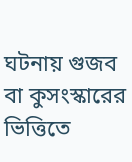ঘটনায় গুজব বা কুসংস্কারের ভিত্তিতে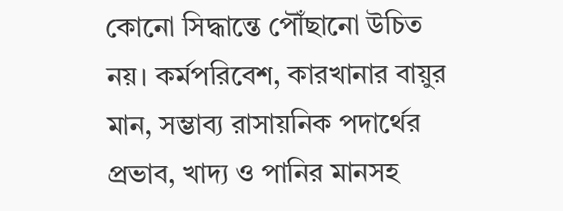কোনো সিদ্ধান্তে পৌঁছানো উচিত নয়। কর্মপরিবেশ, কারখানার বায়ুর মান, সম্ভাব্য রাসায়নিক পদার্থের প্রভাব, খাদ্য ও পানির মানসহ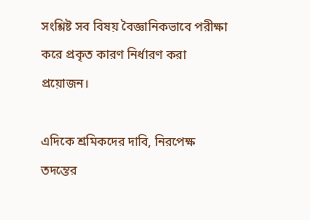সংশ্লিষ্ট সব বিষয় বৈজ্ঞানিকভাবে পরীক্ষা করে প্রকৃত কারণ নির্ধারণ করা প্রয়োজন।

এদিকে শ্রমিকদের দাবি, নিরপেক্ষ তদন্তের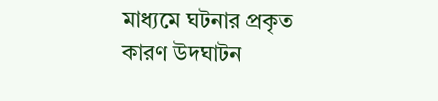মাধ্যমে ঘটনার প্রকৃত কারণ উদঘাটন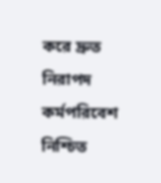করে দ্রুত নিরাপদ কর্মপরিবেশ নিশ্চিত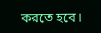করতে হবে।